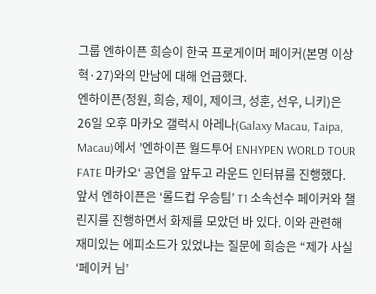그룹 엔하이픈 희승이 한국 프로게이머 페이커(본명 이상혁·27)와의 만남에 대해 언급했다.
엔하이픈(정원, 희승, 제이, 제이크, 성훈, 선우, 니키)은 26일 오후 마카오 갤럭시 아레나(Galaxy Macau, Taipa, Macau)에서 ’엔하이픈 월드투어 ENHYPEN WORLD TOUR FATE 마카오‘ 공연을 앞두고 라운드 인터뷰를 진행했다.
앞서 엔하이픈은 ‘롤드컵 우승팀’ T1 소속선수 페이커와 챌린지를 진행하면서 화제를 모았던 바 있다. 이와 관련해 재미있는 에피소드가 있었냐는 질문에 희승은 “제가 사실 ‘페이커 님’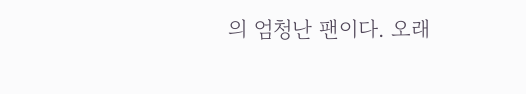의 엄청난 팬이다. 오래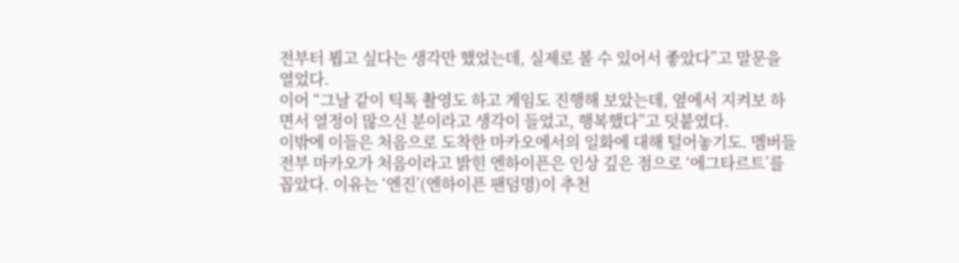전부터 뵙고 싶다는 생각만 했었는데, 실제로 볼 수 있어서 좋았다”고 말문을 열었다.
이어 “그날 같이 틱톡 촬영도 하고 게임도 진행해 보았는데, 옆에서 지켜보 하면서 열정이 많으신 분이라고 생각이 들었고, 행복했다”고 덧붙였다.
이밖에 이들은 처음으로 도착한 마카오에서의 일화에 대해 털어놓기도. 멤버들 전부 마카오가 처음이라고 밝힌 엔하이픈은 인상 깊은 점으로 ‘에그타르트’를 꼽았다. 이유는 ‘엔진’(엔하이픈 팬덤명)이 추천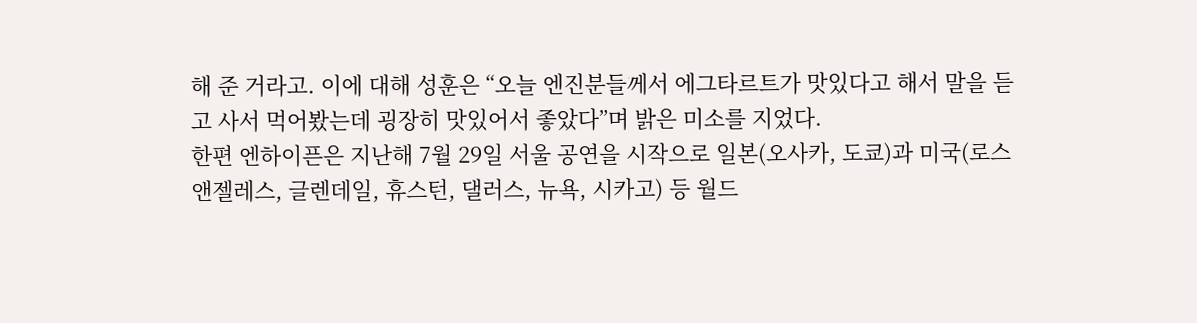해 준 거라고. 이에 대해 성훈은 “오늘 엔진분들께서 에그타르트가 맛있다고 해서 말을 듣고 사서 먹어봤는데 굉장히 맛있어서 좋았다”며 밝은 미소를 지었다.
한편 엔하이픈은 지난해 7월 29일 서울 공연을 시작으로 일본(오사카, 도쿄)과 미국(로스앤젤레스, 글렌데일, 휴스턴, 댈러스, 뉴욕, 시카고) 등 월드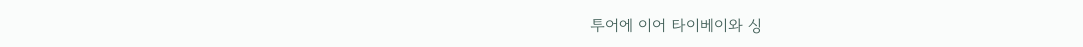투어에 이어 타이베이와 싱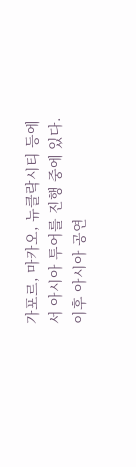가포르, 마카오, 뉴클락시티 등에서 아시아 투어를 진행 중에 있다. 이후 아시아 공연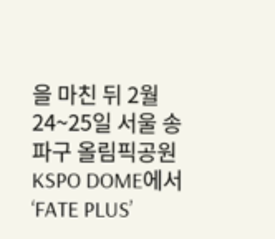을 마친 뒤 2월 24~25일 서울 송파구 올림픽공원 KSPO DOME에서 ‘FATE PLUS’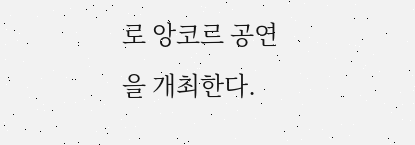로 앙코르 공연을 개최한다.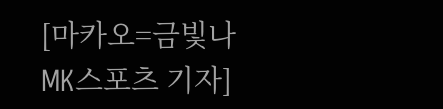[마카오=금빛나 MK스포츠 기자]